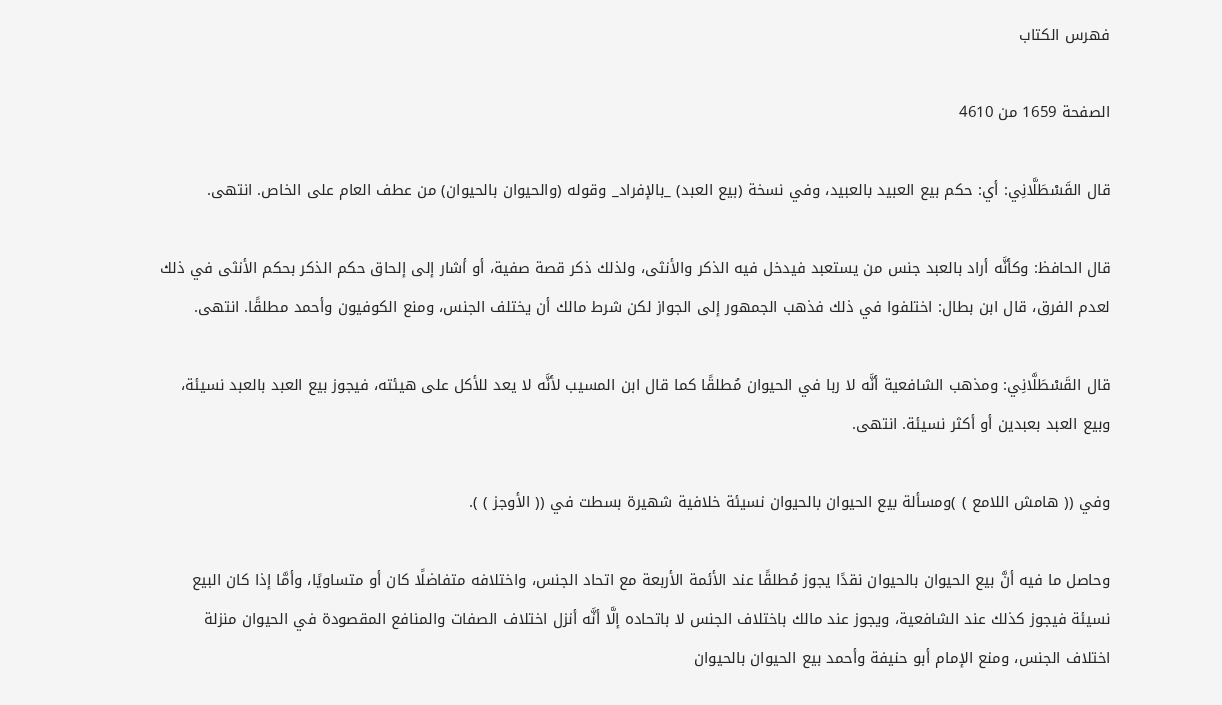فهرس الكتاب

الصفحة 1659 من 4610

قال القَسْطَلَّانِي: أي: حكم بيع العبيد بالعبيد، وفي نسخة (بيع العبد) _بالإفراد_ وقوله (والحيوان بالحيوان) من عطف العام على الخاص. انتهى.

قال الحافظ: وكأنَّه أراد بالعبد جنس من يستعبد فيدخل فيه الذكر والأنثى، ولذلك ذكر قصة صفية، أو أشار إلى إلحاق حكم الذكر بحكم الأنثى في ذلك لعدم الفرق، قال ابن بطال: اختلفوا في ذلك فذهب الجمهور إلى الجواز لكن شرط مالك أن يختلف الجنس، ومنع الكوفيون وأحمد مطلقًا. انتهى.

قال القَسْطَلَّانِي: ومذهب الشافعية أنَّه لا ربا في الحيوان مُطلقًا كما قال ابن المسيب لأنَّه لا يعد للأكل على هيئته، فيجوز بيع العبد بالعبد نسيئة، وبيع العبد بعبدين أو أكثر نسيئة. انتهى.

وفي (( هامش اللامع ) )ومسألة بيع الحيوان بالحيوان نسيئة خلافية شهيرة بسطت في (( الأوجز ) ).

وحاصل ما فيه أنَّ بيع الحيوان بالحيوان نقدًا يجوز مُطلقًا عند الأئمة الأربعة مع اتحاد الجنس، واختلافه متفاضلًا كان أو متساويًا، وأمَّا إذا كان البيع نسيئة فيجوز كذلك عند الشافعية، ويجوز عند مالك باختلاف الجنس لا باتحاده إلَّا أنَّه أنزل اختلاف الصفات والمنافع المقصودة في الحيوان منزلة اختلاف الجنس، ومنع الإمام أبو حنيفة وأحمد بيع الحيوان بالحيوان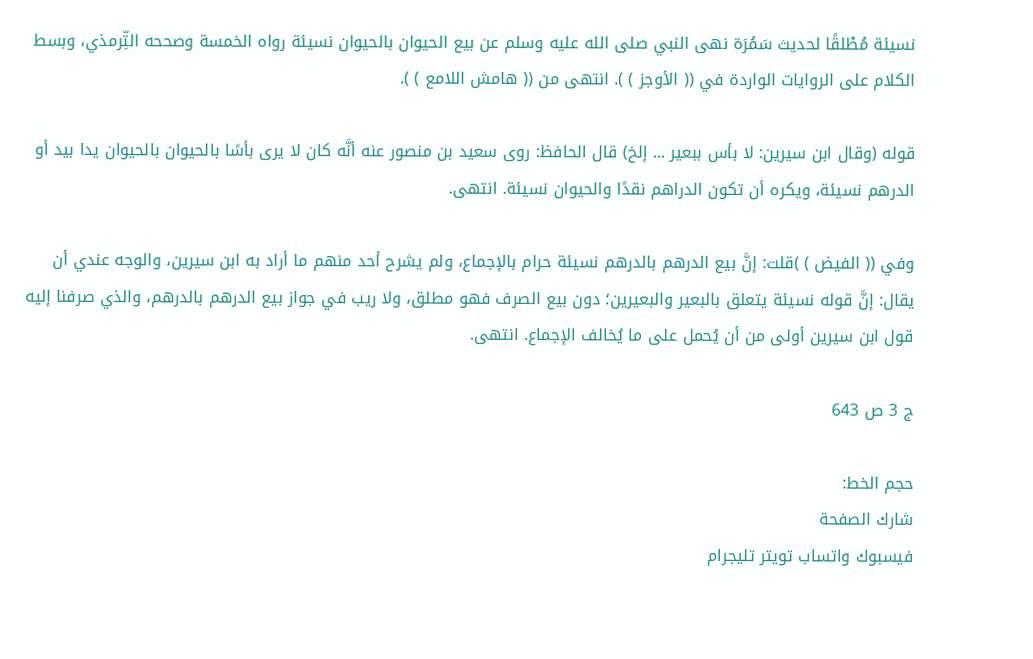نسيئة مُطْلقًا لحديث سَمُرَة نهى النبي صلى الله عليه وسلم عن بيع الحيوان بالحيوان نسيئة رواه الخمسة وصححه التِّرمذي، وبسط الكلام على الروايات الواردة في (( الأوجز ) ). انتهى من (( هامش اللامع ) ).

قوله (وقال ابن سيرين: لا بأس ببعير ... إلخ) قال الحافظ: روى سعيد بن منصور عنه أنَّه كان لا يرى بأسًا بالحيوان بالحيوان يدا بيد أو الدرهم نسيئة، ويكره أن تكون الدراهم نقدًا والحيوان نسيئة. انتهى.

وفي (( الفيض ) )قلت: إنَّ بيع الدرهم بالدرهم نسيئة حرام بالإجماع، ولم يشرح أحد منهم ما أراد به ابن سيرين، والوجه عندي أن يقال: إنَّ قوله نسيئة يتعلق بالبعير والبعيرين؛ دون بيع الصرف فهو مطلق، ولا ريب في جواز بيع الدرهم بالدرهم، والذي صرفنا إليه قول ابن سيرين أولى من أن يُحمل على ما يُخالف الإجماع. انتهى.

ج 3 ص 643

حجم الخط:
شارك الصفحة
فيسبوك واتساب تويتر تليجرام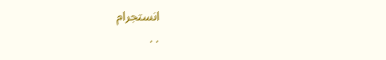انستجرام
. .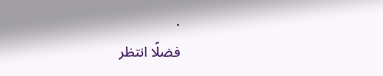.
فضلًا انتظر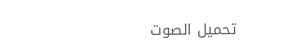تحميل الصوت